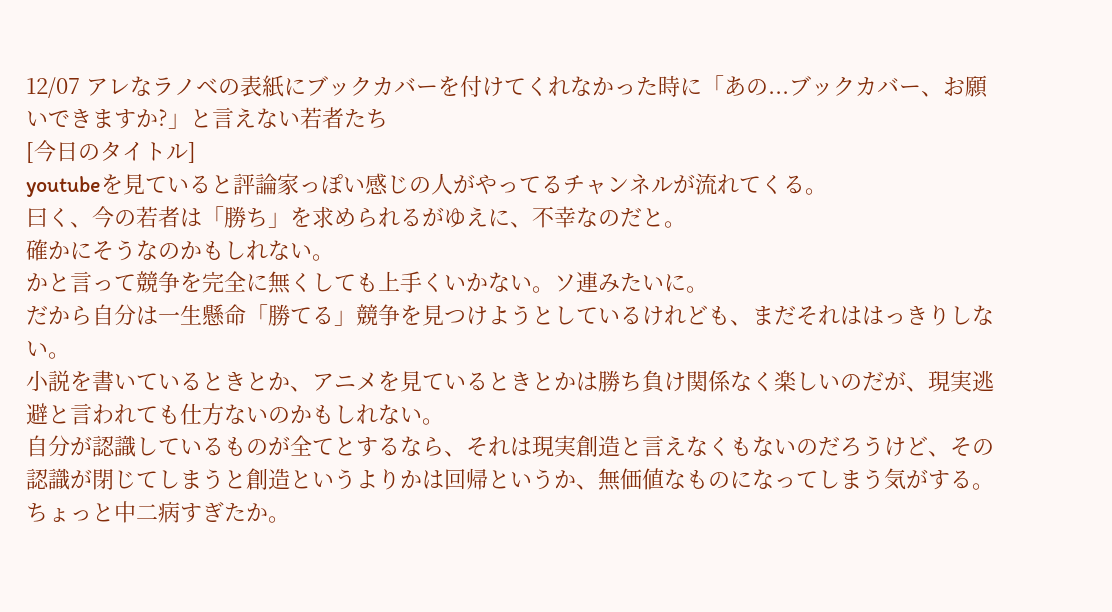12/07 アレなラノベの表紙にブックカバーを付けてくれなかった時に「あの...ブックカバー、お願いできますか?」と言えない若者たち
[今日のタイトル]
youtubeを見ていると評論家っぽい感じの人がやってるチャンネルが流れてくる。
曰く、今の若者は「勝ち」を求められるがゆえに、不幸なのだと。
確かにそうなのかもしれない。
かと言って競争を完全に無くしても上手くいかない。ソ連みたいに。
だから自分は一生懸命「勝てる」競争を見つけようとしているけれども、まだそれははっきりしない。
小説を書いているときとか、アニメを見ているときとかは勝ち負け関係なく楽しいのだが、現実逃避と言われても仕方ないのかもしれない。
自分が認識しているものが全てとするなら、それは現実創造と言えなくもないのだろうけど、その認識が閉じてしまうと創造というよりかは回帰というか、無価値なものになってしまう気がする。
ちょっと中二病すぎたか。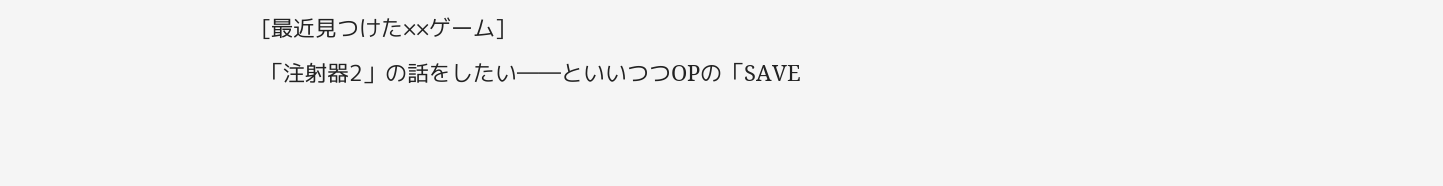[最近見つけた××ゲーム]
「注射器2」の話をしたい――といいつつOPの「SAVE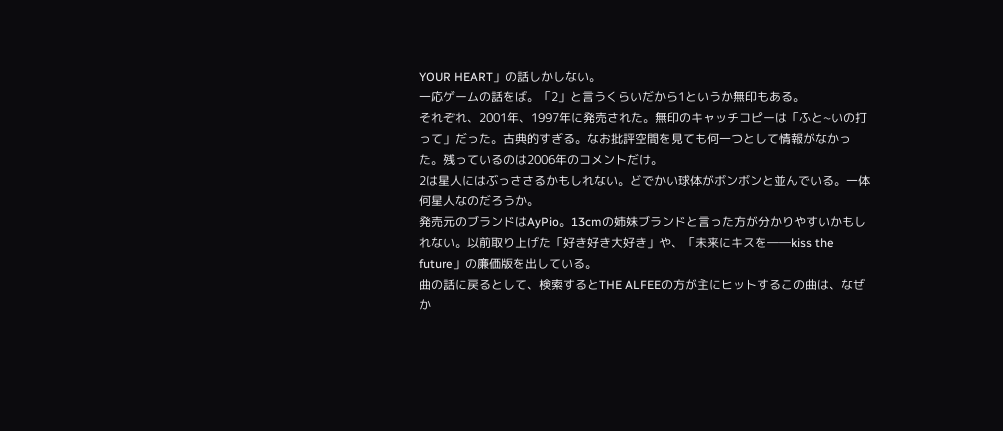YOUR HEART」の話しかしない。
一応ゲームの話をば。「2」と言うくらいだから1というか無印もある。
それぞれ、2001年、1997年に発売された。無印のキャッチコピーは「ふと~いの打って」だった。古典的すぎる。なお批評空間を見ても何一つとして情報がなかった。残っているのは2006年のコメントだけ。
2は星人にはぶっささるかもしれない。どでかい球体がボンボンと並んでいる。一体何星人なのだろうか。
発売元のブランドはAyPio。13cmの姉妹ブランドと言った方が分かりやすいかもしれない。以前取り上げた「好き好き大好き」や、「未来にキスを――kiss the future」の廉価版を出している。
曲の話に戻るとして、検索するとTHE ALFEEの方が主にヒットするこの曲は、なぜか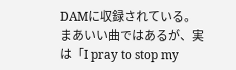DAMに収録されている。まあいい曲ではあるが、実は「I pray to stop my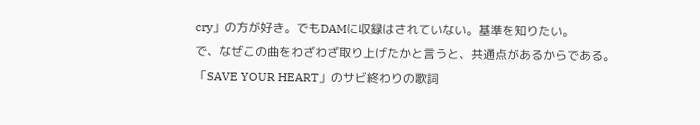cry」の方が好き。でもDAMに収録はされていない。基準を知りたい。
で、なぜこの曲をわざわざ取り上げたかと言うと、共通点があるからである。
「SAVE YOUR HEART」のサビ終わりの歌詞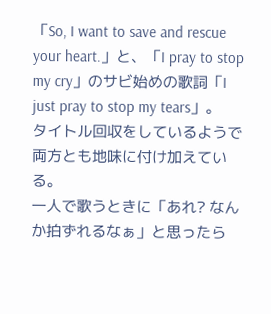「So, I want to save and rescue your heart.」と、「I pray to stop my cry」のサビ始めの歌詞「I just pray to stop my tears」。
タイトル回収をしているようで両方とも地味に付け加えている。
一人で歌うときに「あれ? なんか拍ずれるなぁ」と思ったら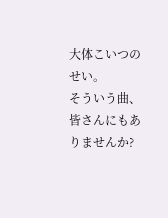大体こいつのせい。
そういう曲、皆さんにもありませんか?